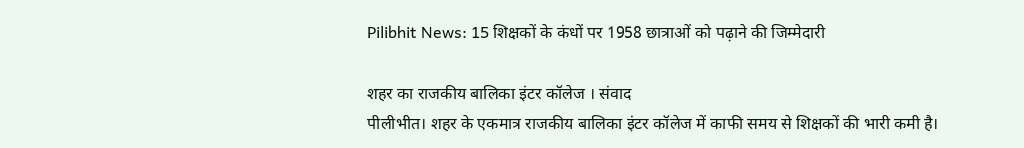Pilibhit News: 15 शिक्षकों के कंधों पर 1958 छात्राओं को पढ़ाने की जिम्मेदारी

शहर का राजकीय बालिका इंटर कॉलेज । संवाद
पीलीभीत। शहर के एकमात्र राजकीय बालिका इंटर कॉलेज में काफी समय से शिक्षकों की भारी कमी है।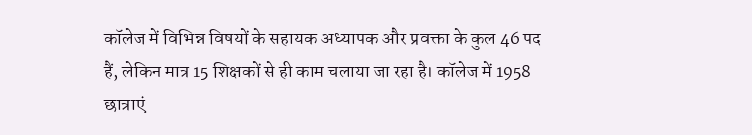कॉलेज में विभिन्न विषयों के सहायक अध्यापक और प्रवक्ता के कुल 46 पद हैं, लेकिन मात्र 15 शिक्षकों से ही काम चलाया जा रहा है। कॉलेज में 1958 छात्राएं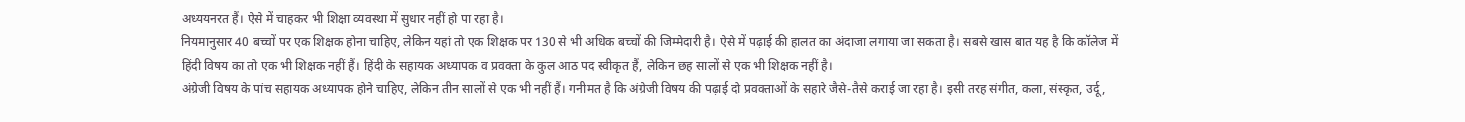अध्ययनरत हैं। ऐसे में चाहकर भी शिक्षा व्यवस्था में सुधार नहीं हो पा रहा है।
नियमानुसार 40 बच्चों पर एक शिक्षक होना चाहिए, लेकिन यहां तो एक शिक्षक पर 130 से भी अधिक बच्चों की जिम्मेदारी है। ऐसे में पढ़ाई की हालत का अंदाजा लगाया जा सकता है। सबसे खास बात यह है कि कॉलेज में हिंदी विषय का तो एक भी शिक्षक नहीं हैं। हिंदी के सहायक अध्यापक व प्रवक्ता के कुल आठ पद स्वीकृत हैं, लेकिन छह सालों से एक भी शिक्षक नहीं है।
अंग्रेजी विषय के पांच सहायक अध्यापक होने चाहिए, लेकिन तीन सालों से एक भी नहीं हैं। गनीमत है कि अंग्रेजी विषय की पढ़ाई दो प्रवक्ताओं के सहारे जैसे-तैसे कराई जा रहा है। इसी तरह संगीत, कला, संस्कृत, उर्दू,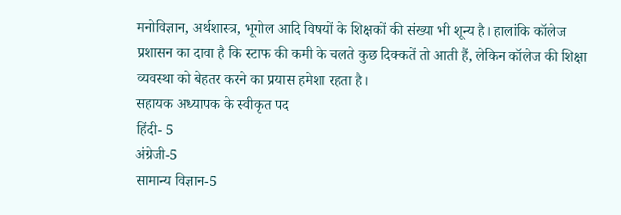मनोविज्ञान, अर्थशास्त्र, भूगोल आदि विषयों के शिक्षकों की संख्या भी शून्य है। हालांकि कॉलेज प्रशासन का दावा है कि स्टाफ की कमी के चलते कुछ दिक्कतें तो आती हैं, लेकिन कॉलेज की शिक्षा व्यवस्था को बेहतर करने का प्रयास हमेशा रहता है।
सहायक अध्यापक के स्वीकृत पद
हिंदी- 5
अंग्रेजी-5
सामान्य विज्ञान-5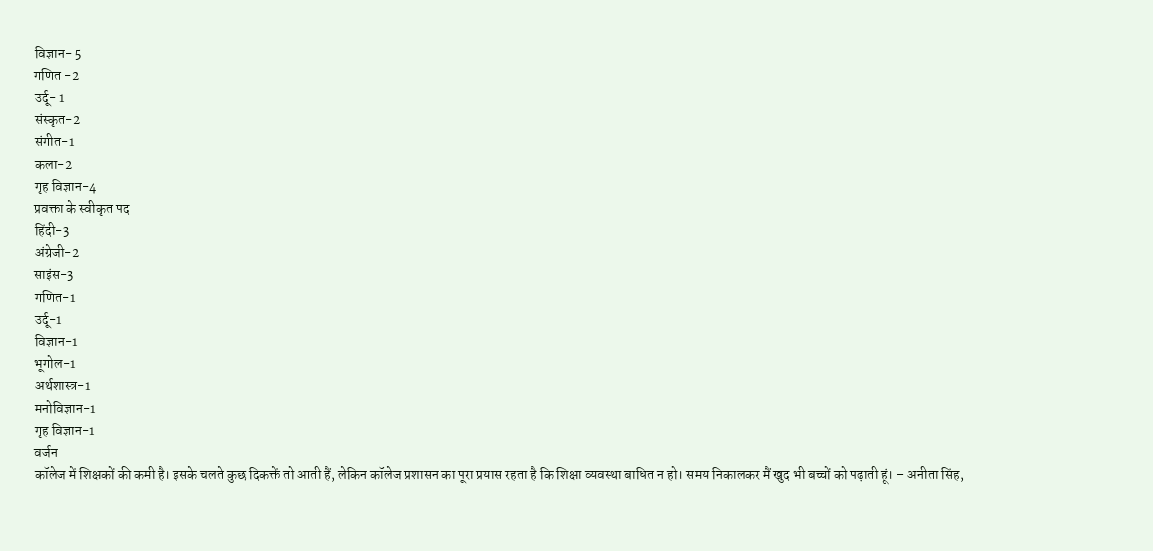विज्ञान- 5
गणित -2
उर्दू- 1
संस्कृत-2
संगीत-1
कला-2
गृह विज्ञान-4
प्रवक्ता के स्वीकृत पद
हिंदी-3
अंग्रेजी-2
साइंस-3
गणित-1
उर्दू-1
विज्ञान-1
भूगोल-1
अर्थशास्त्र-1
मनोविज्ञान-1
गृह विज्ञान-1
वर्जन
कॉलेज में शिक्षकों की कमी है। इसके चलते कुछ दिकक्तें तो आती हैं, लेकिन कॉलेज प्रशासन का पूरा प्रयास रहता है कि शिक्षा व्यवस्था बाधित न हो। समय निकालकर मैं खुद भी बच्चों को पढ़ाती हूं। – अनीता सिंह,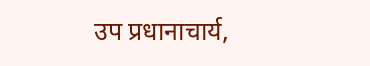उप प्रधानाचार्य,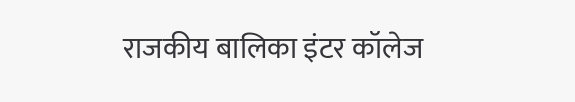राजकीय बालिका इंटर कॉलेज